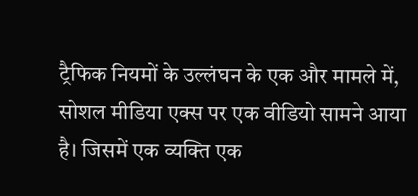ट्रैफिक नियमों के उल्लंघन के एक और मामले में, सोशल मीडिया एक्स पर एक वीडियो सामने आया है। जिसमें एक व्यक्ति एक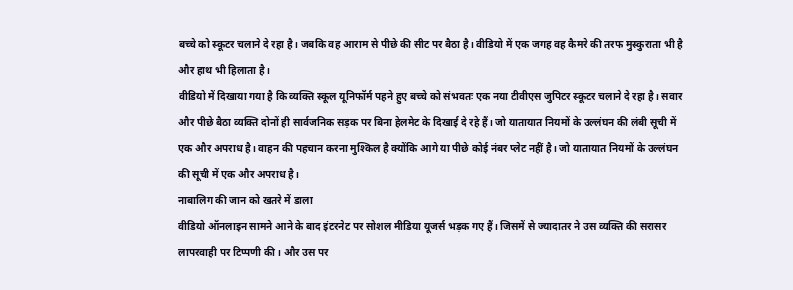बच्चे को स्कूटर चलाने दे रहा है। जबकि वह आराम से पीछे की सीट पर बैठा है। वीडियो में एक जगह वह कैमरे की तरफ मुस्कुराता भी है और हाथ भी हिलाता है।
वीडियो में दिखाया गया है कि व्यक्ति स्कूल यूनिफॉर्म पहने हुए बच्चे को संभवतः एक नया टीवीएस जुपिटर स्कूटर चलाने दे रहा है। सवार और पीछे बैठा व्यक्ति दोनों ही सार्वजनिक सड़क पर बिना हेलमेट के दिखाई दे रहे हैं। जो यातायात नियमों के उल्लंघन की लंबी सूची में एक और अपराध है। वाहन की पहचान करना मुश्किल है क्योंकि आगे या पीछे कोई नंबर प्लेट नहीं है। जो यातायात नियमों के उल्लंघन की सूची में एक और अपराध है।
नाबालिग की जान को खतरे में डाला
वीडियो ऑनलाइन सामने आने के बाद इंटरनेट पर सोशल मीडिया यूजर्स भड़क गए हैं। जिसमें से ज्यादातर ने उस व्यक्ति की सरासर लापरवाही पर टिप्पणी की। और उस पर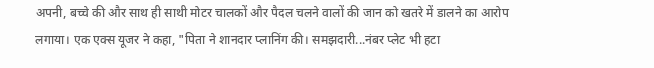अपनी, बच्चे की और साथ ही साथी मोटर चालकों और पैदल चलने वालों की जान को खतरे में डालने का आरोप लगाया। एक एक्स यूजर ने कहा, "पिता ने शानदार प्लानिंग की। समझदारी...नंबर प्लेट भी हटा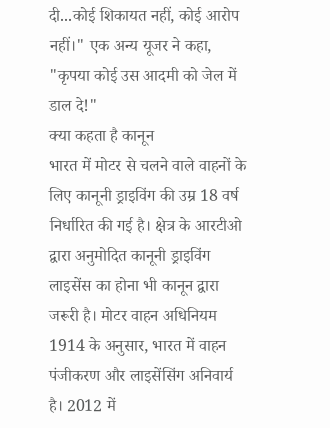दी...कोई शिकायत नहीं, कोई आरोप नहीं।" एक अन्य यूजर ने कहा, "कृपया कोई उस आदमी को जेल में डाल दे!"
क्या कहता है कानून
भारत में मोटर से चलने वाले वाहनों के लिए कानूनी ड्राइविंग की उम्र 18 वर्ष निर्धारित की गई है। क्षेत्र के आरटीओ द्वारा अनुमोदित कानूनी ड्राइविंग लाइसेंस का होना भी कानून द्वारा जरूरी है। मोटर वाहन अधिनियम 1914 के अनुसार, भारत में वाहन पंजीकरण और लाइसेंसिंग अनिवार्य है। 2012 में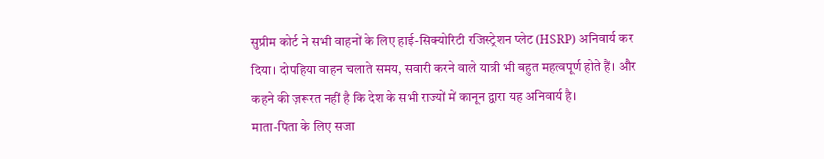सुप्रीम कोर्ट ने सभी वाहनों के लिए हाई-सिक्योरिटी रजिस्ट्रेशन प्लेट (HSRP) अनिवार्य कर दिया। दोपहिया वाहन चलाते समय, सवारी करने वाले यात्री भी बहुत महत्वपूर्ण होते हैं। और कहने की ज़रूरत नहीं है कि देश के सभी राज्यों में कानून द्वारा यह अनिवार्य है।
माता-पिता के लिए सजा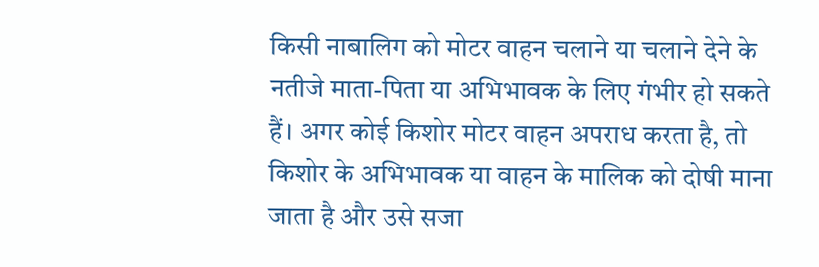किसी नाबालिग को मोटर वाहन चलाने या चलाने देने के नतीजे माता-पिता या अभिभावक के लिए गंभीर हो सकते हैं। अगर कोई किशोर मोटर वाहन अपराध करता है, तो किशोर के अभिभावक या वाहन के मालिक को दोषी माना जाता है और उसे सजा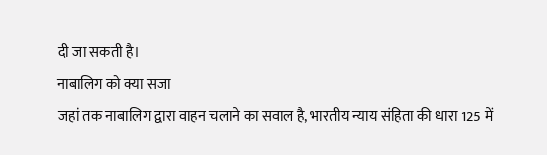दी जा सकती है।
नाबालिग को क्या सजा
जहां तक नाबालिग द्वारा वाहन चलाने का सवाल है, भारतीय न्याय संहिता की धारा 125 में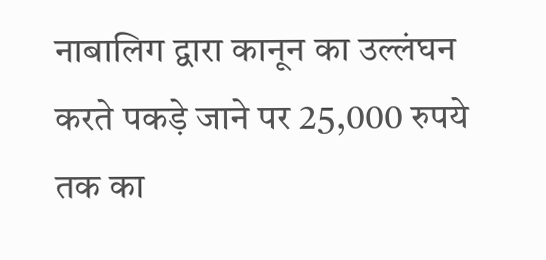नाबालिग द्वारा कानून का उल्लंघन करते पकड़े जाने पर 25,000 रुपये तक का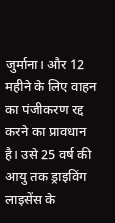जुर्माना। और 12 महीने के लिए वाहन का पंजीकरण रद्द करने का प्रावधान है। उसे 25 वर्ष की आयु तक ड्राइविंग लाइसेंस के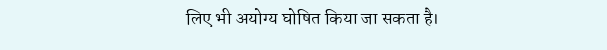लिए भी अयोग्य घोषित किया जा सकता है।